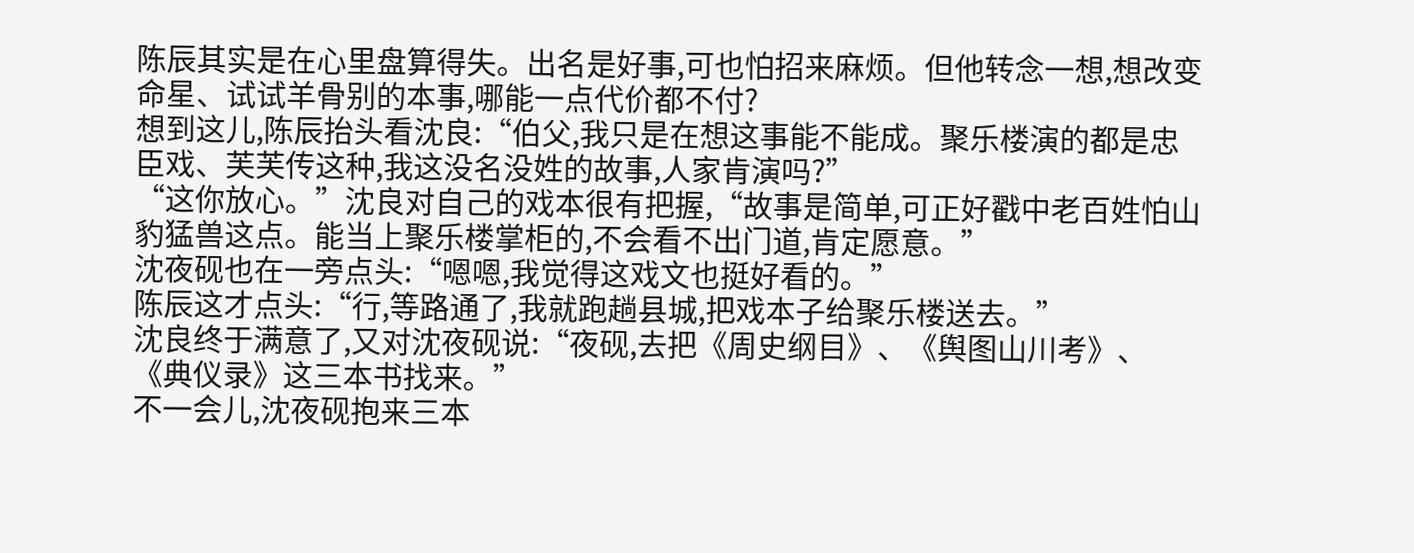陈辰其实是在心里盘算得失。出名是好事,可也怕招来麻烦。但他转念一想,想改变命星、试试羊骨别的本事,哪能一点代价都不付?
想到这儿,陈辰抬头看沈良:“伯父,我只是在想这事能不能成。聚乐楼演的都是忠臣戏、芙芙传这种,我这没名没姓的故事,人家肯演吗?”
“这你放心。”沈良对自己的戏本很有把握,“故事是简单,可正好戳中老百姓怕山豹猛兽这点。能当上聚乐楼掌柜的,不会看不出门道,肯定愿意。”
沈夜砚也在一旁点头:“嗯嗯,我觉得这戏文也挺好看的。”
陈辰这才点头:“行,等路通了,我就跑趟县城,把戏本子给聚乐楼送去。”
沈良终于满意了,又对沈夜砚说:“夜砚,去把《周史纲目》、《舆图山川考》、《典仪录》这三本书找来。”
不一会儿,沈夜砚抱来三本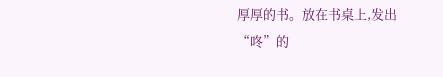厚厚的书。放在书桌上,发出“咚”的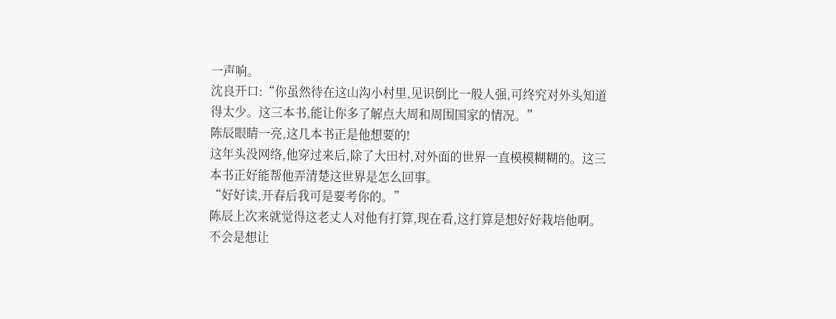一声响。
沈良开口:“你虽然待在这山沟小村里,见识倒比一般人强,可终究对外头知道得太少。这三本书,能让你多了解点大周和周围国家的情况。”
陈辰眼睛一亮,这几本书正是他想要的!
这年头没网络,他穿过来后,除了大田村,对外面的世界一直模模糊糊的。这三本书正好能帮他弄清楚这世界是怎么回事。
“好好读,开春后我可是要考你的。”
陈辰上次来就觉得这老丈人对他有打算,现在看,这打算是想好好栽培他啊。不会是想让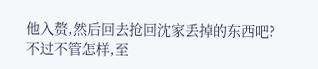他入赘,然后回去抢回沈家丢掉的东西吧?
不过不管怎样,至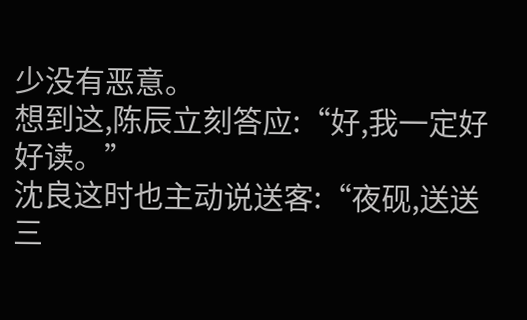少没有恶意。
想到这,陈辰立刻答应:“好,我一定好好读。”
沈良这时也主动说送客:“夜砚,送送三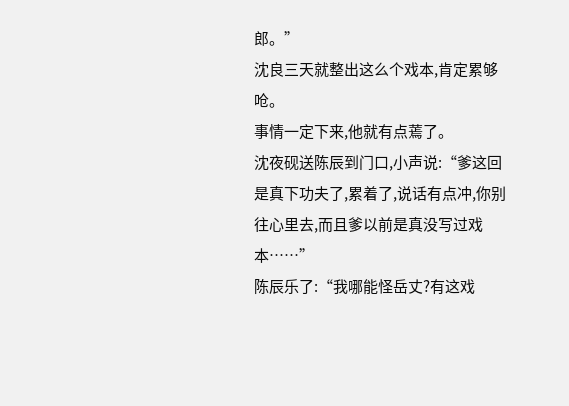郎。”
沈良三天就整出这么个戏本,肯定累够呛。
事情一定下来,他就有点蔫了。
沈夜砚送陈辰到门口,小声说:“爹这回是真下功夫了,累着了,说话有点冲,你别往心里去,而且爹以前是真没写过戏本……”
陈辰乐了:“我哪能怪岳丈?有这戏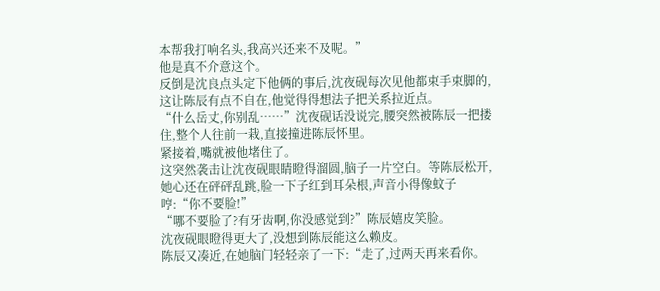本帮我打响名头,我高兴还来不及呢。”
他是真不介意这个。
反倒是沈良点头定下他俩的事后,沈夜砚每次见他都束手束脚的,这让陈辰有点不自在,他觉得得想法子把关系拉近点。
“什么岳丈,你别乱……”沈夜砚话没说完,腰突然被陈辰一把搂住,整个人往前一栽,直接撞进陈辰怀里。
紧接着,嘴就被他堵住了。
这突然袭击让沈夜砚眼睛瞪得溜圆,脑子一片空白。等陈辰松开,她心还在砰砰乱跳,脸一下子红到耳朵根,声音小得像蚊子哼:“你不要脸!”
“哪不要脸了?有牙齿啊,你没感觉到?”陈辰嬉皮笑脸。
沈夜砚眼瞪得更大了,没想到陈辰能这么赖皮。
陈辰又凑近,在她脑门轻轻亲了一下:“走了,过两天再来看你。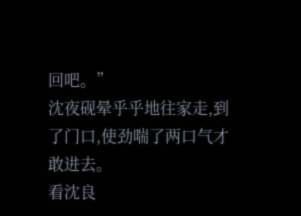回吧。”
沈夜砚晕乎乎地往家走,到了门口,使劲喘了两口气才敢进去。
看沈良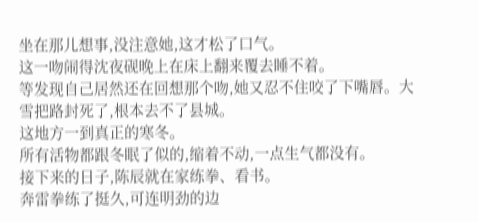坐在那儿想事,没注意她,这才松了口气。
这一吻闹得沈夜砚晚上在床上翻来覆去睡不着。
等发现自己居然还在回想那个吻,她又忍不住咬了下嘴唇。大雪把路封死了,根本去不了县城。
这地方一到真正的寒冬。
所有活物都跟冬眠了似的,缩着不动,一点生气都没有。
接下来的日子,陈辰就在家练拳、看书。
奔雷拳练了挺久,可连明劲的边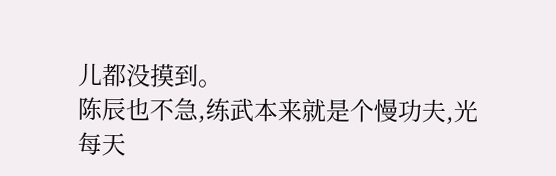儿都没摸到。
陈辰也不急,练武本来就是个慢功夫,光每天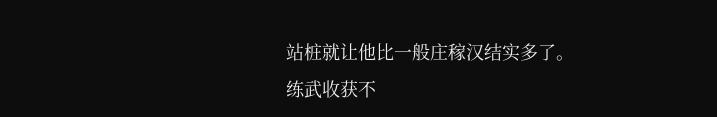站桩就让他比一般庄稼汉结实多了。
练武收获不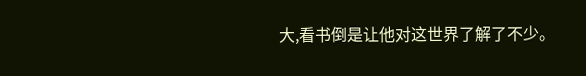大,看书倒是让他对这世界了解了不少。